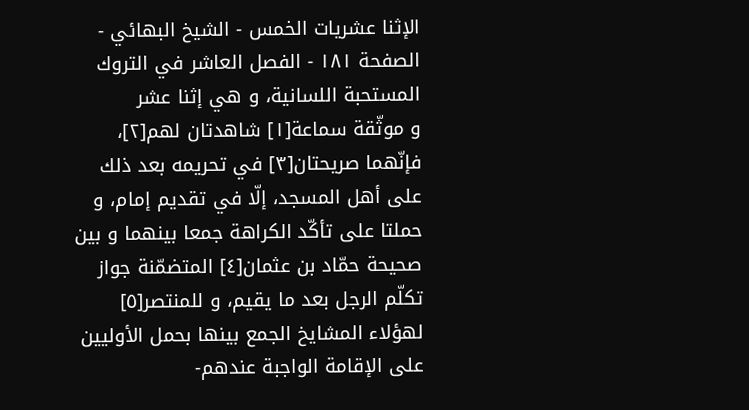الإثنا عشريات الخمس - الشیخ البهائي - الصفحة ١٨١ - الفصل العاشر في التروك المستحبة اللسانية، و هي إثنا عشر
و موثّقة سماعة[١] شاهدتان لهم[٢]، فإنّهما صريحتان[٣] في تحريمه بعد ذلك على أهل المسجد، إلّا في تقديم إمام، و حملتا على تأكّد الكراهة جمعا بينهما و بين صحيحة حمّاد بن عثمان[٤] المتضمّنة جواز تكلّم الرجل بعد ما يقيم، و للمنتصر[٥] لهؤلاء المشايخ الجمع بينها بحمل الأوليين على الإقامة الواجبة عندهم-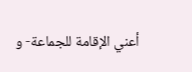أعني الإقامة للجماعة- و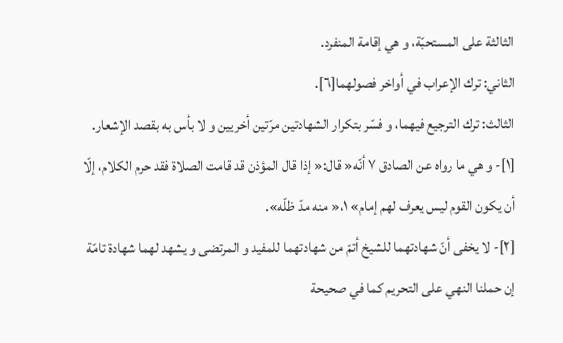الثالثة على المستحبّة، و هي إقامة المنفرد.
الثاني: ترك الإعراب في أواخر فصولهما[٦].
الثالث: ترك الترجيع فيهما، و فسّر بتكرار الشهادتين مرّتين أخريين و لا بأس به بقصد الإشعار.
[١]- و هي ما رواه عن الصادق ٧ أنّه« قال:« إذا قال المؤذن قد قامت الصلاة فقد حرم الكلام، إلّا أن يكون القوم ليس يعرف لهم إمام» ١،« منه مدّ ظلّه».
[٢]- لا يخفى أنّ شهادتهما للشيخ أتمّ من شهادتهما للمفيد و المرتضى و يشهد لهما شهادة تامّة إن حملنا النهي على التحريم كما في صحيحة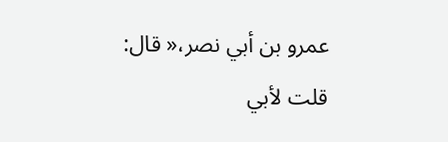عمرو بن أبي نصر،« قال: قلت لأبي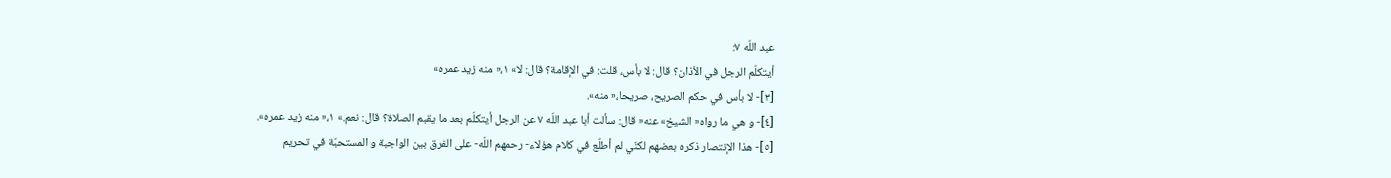عبد اللّه ٧:
أيتكلّم الرجل في الأذان؟ قال: لا بأس، قلت: في الإقامة؟ قال: لا» ١،« منه زيد عمره»
[٣]- لا بأس في حكم الصريح، صريحا،« منه».
[٤]- و هي ما رواه« الشيخ» عنه« قال: سألت أبا عبد اللّه ٧ عن الرجل أيتكلّم بعد ما يقبم الصلاة؟ قال: نعم.» ١،« منه زيد عمره».
[٥]- هذا الإنتصار ذكره بعضهم لكنّي لم أطلّع في كلام هؤلاء- رحمهم اللّه- على الفرق بين الواجبة و المستحبّة في تحريم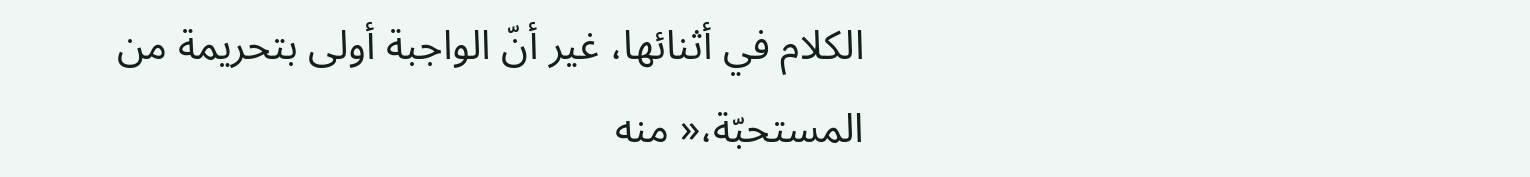الكلام في أثنائها، غير أنّ الواجبة أولى بتحريمة من المستحبّة،« منه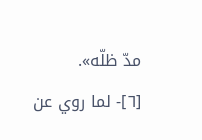مدّ ظلّه».
[٦]- لما روي عن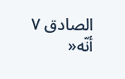الصادق ٧ أنّه«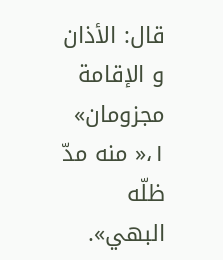قال: الأذان و الإقامة مجزومان» ١،« منه مدّ ظلّه البهي».